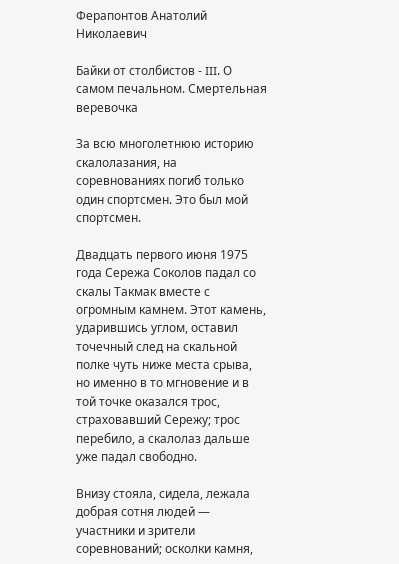Ферапонтов Анатолий Николаевич

Байки от столбистов - III. О самом печальном. Смертельная веревочка

За всю многолетнюю историю скалолазания, на соревнованиях погиб только один спортсмен. Это был мой спортсмен.

Двадцать первого июня 1975 года Сережа Соколов падал со скалы Такмак вместе с огромным камнем. Этот камень, ударившись углом, оставил точечный след на скальной полке чуть ниже места срыва, но именно в то мгновение и в той точке оказался трос, страховавший Сережу; трос перебило, а скалолаз дальше уже падал свободно.

Внизу стояла, сидела, лежала добрая сотня людей — участники и зрители соревнований; осколки камня,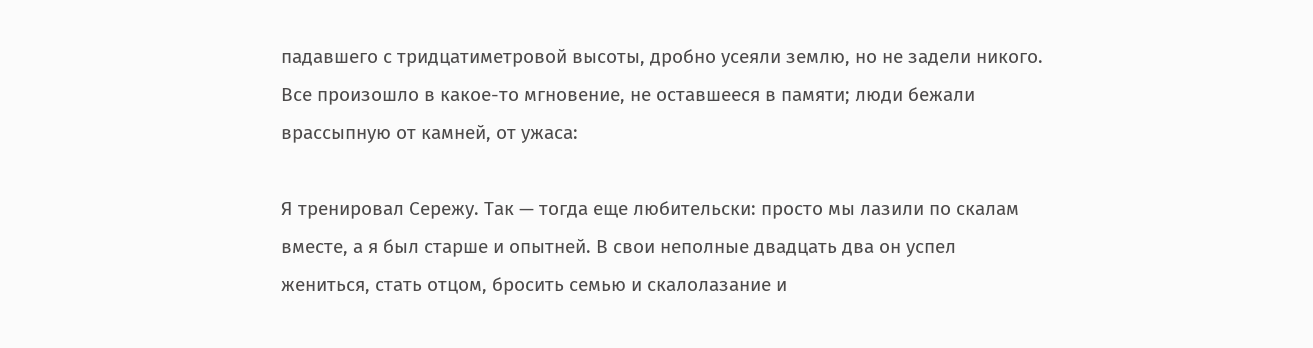падавшего с тридцатиметровой высоты, дробно усеяли землю, но не задели никого. Все произошло в какое-то мгновение, не оставшееся в памяти; люди бежали врассыпную от камней, от ужаса:

Я тренировал Сережу. Так — тогда еще любительски: просто мы лазили по скалам вместе, а я был старше и опытней. В свои неполные двадцать два он успел жениться, стать отцом, бросить семью и скалолазание и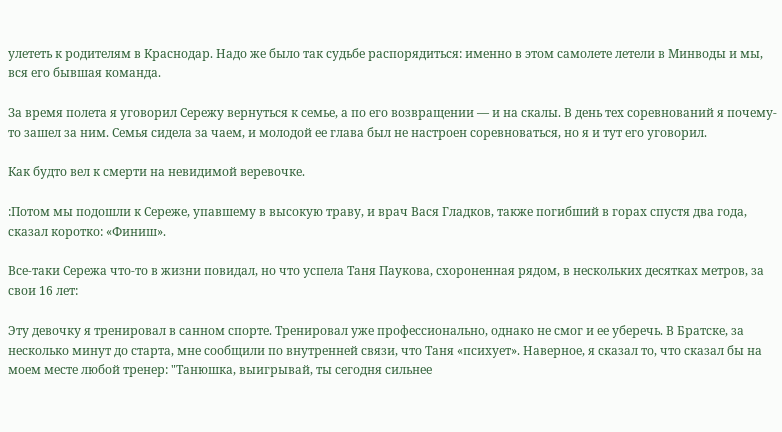улететь к родителям в Краснодар. Надо же было так судьбе распорядиться: именно в этом самолете летели в Минводы и мы, вся его бывшая команда.

За время полета я уговорил Сережу вернуться к семье, а по его возвращении — и на скалы. В день тех соревнований я почему-то зашел за ним. Семья сидела за чаем, и молодой ее глава был не настроен соревноваться, но я и тут его уговорил.

Как будто вел к смерти на невидимой веревочке.

:Потом мы подошли к Сереже, упавшему в высокую траву, и врач Вася Гладков, также погибший в горах спустя два года, сказал коротко: «Финиш».

Все-таки Сережа что-то в жизни повидал, но что успела Таня Паукова, схороненная рядом, в нескольких десятках метров, за свои 16 лет:

Эту девочку я тренировал в санном спорте. Тренировал уже профессионально, однако не смог и ее уберечь. В Братске, за несколько минут до старта, мне сообщили по внутренней связи, что Таня «психует». Наверное, я сказал то, что сказал бы на моем месте любой тренер: "Танюшка, выигрывай, ты сегодня сильнее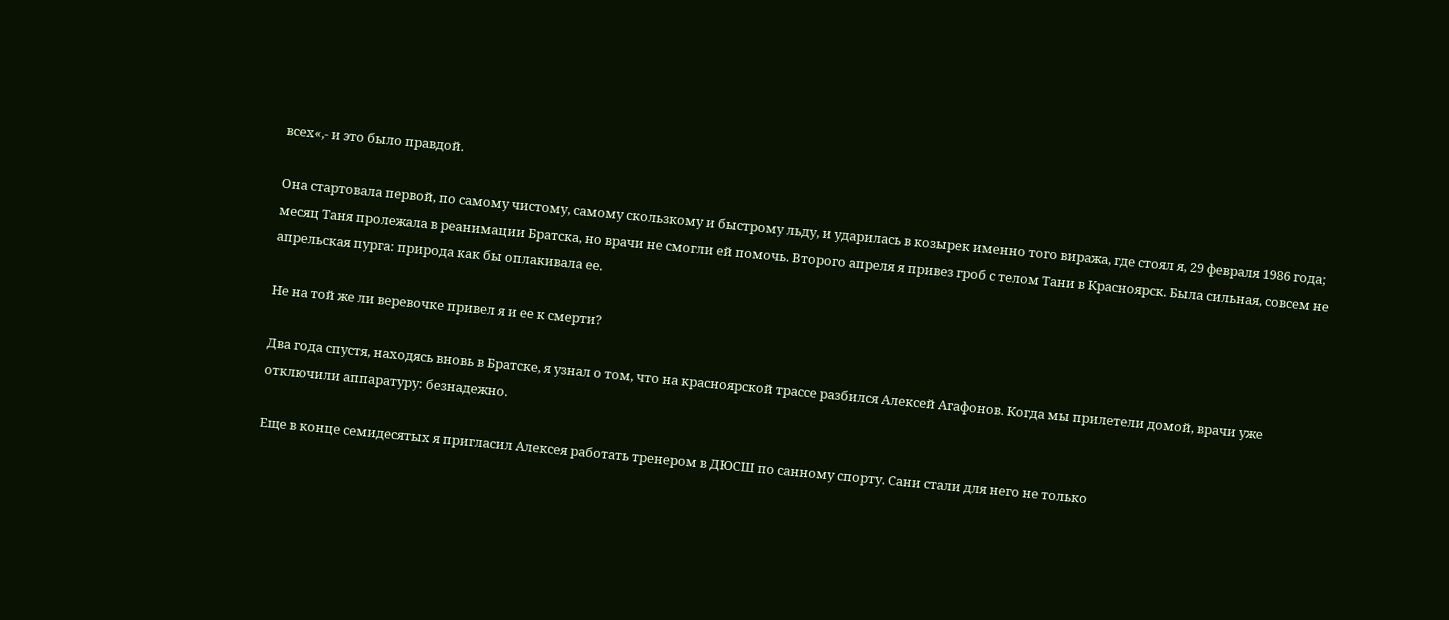всех«,- и это было правдой.

Она стартовала первой, по самому чистому, самому скользкому и быстрому льду, и ударилась в козырек именно того виража, где стоял я, 29 февраля 1986 года; месяц Таня пролежала в реанимации Братска, но врачи не смогли ей помочь. Второго апреля я привез гроб с телом Тани в Красноярск. Была сильная, совсем не апрельская пурга: природа как бы оплакивала ее.

Не на той же ли веревочке привел я и ее к смерти?

Два года спустя, находясь вновь в Братске, я узнал о том, что на красноярской трассе разбился Алексей Агафонов. Когда мы прилетели домой, врачи уже отключили аппаратуру: безнадежно.

Еще в конце семидесятых я пригласил Алексея работать тренером в ДЮСШ по санному спорту. Сани стали для него не только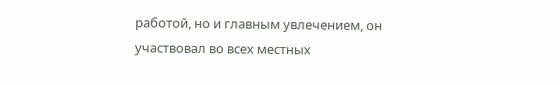работой, но и главным увлечением, он участвовал во всех местных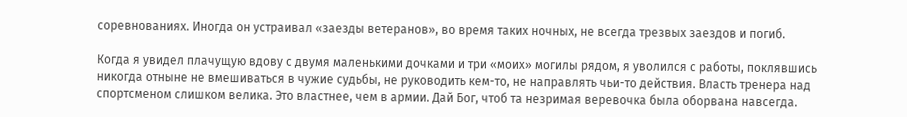соревнованиях. Иногда он устраивал «заезды ветеранов», во время таких ночных, не всегда трезвых заездов и погиб.

Когда я увидел плачущую вдову с двумя маленькими дочками и три «моих» могилы рядом, я уволился с работы, поклявшись никогда отныне не вмешиваться в чужие судьбы, не руководить кем-то, не направлять чьи-то действия. Власть тренера над спортсменом слишком велика. Это властнее, чем в армии. Дай Бог, чтоб та незримая веревочка была оборвана навсегда.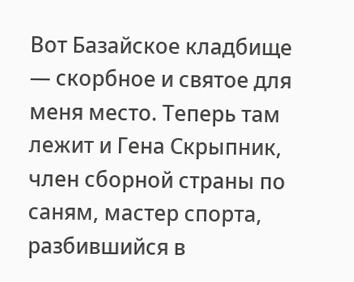Вот Базайское кладбище — скорбное и святое для меня место. Теперь там лежит и Гена Скрыпник, член сборной страны по саням, мастер спорта, разбившийся в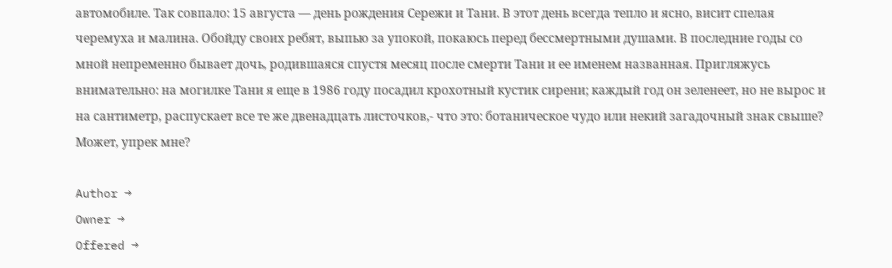автомобиле. Так совпало: 15 августа — день рождения Сережи и Тани. В этот день всегда тепло и ясно, висит спелая черемуха и малина. Обойду своих ребят, выпью за упокой, покаюсь перед бессмертными душами. В последние годы со мной непременно бывает дочь, родившаяся спустя месяц после смерти Тани и ее именем названная. Пригляжусь внимательно: на могилке Тани я еще в 1986 году посадил крохотный кустик сирени; каждый год он зеленеет, но не вырос и на сантиметр, распускает все те же двенадцать листочков,- что это: ботаническое чудо или некий загадочный знак свыше? Может, упрек мне?

Author →
Owner →
Offered →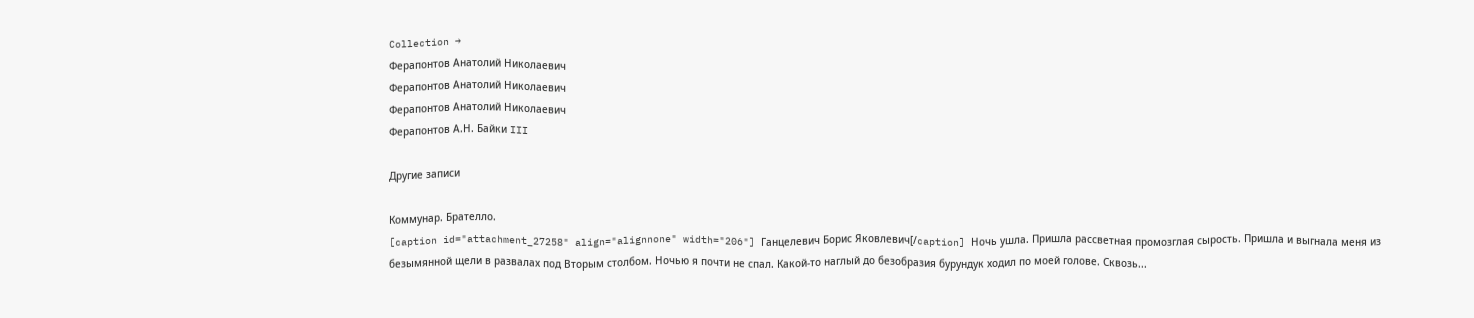Collection →
Ферапонтов Анатолий Николаевич
Ферапонтов Анатолий Николаевич
Ферапонтов Анатолий Николаевич
Ферапонтов А.Н. Байки III

Другие записи

Коммунар. Брателло.
[caption id="attachment_27258" align="alignnone" width="206"] Ганцелевич Борис Яковлевич[/caption] Ночь ушла. Пришла рассветная промозглая сырость. Пришла и выгнала меня из безымянной щели в развалах под Вторым столбом. Ночью я почти не спал. Какой-то наглый до безобразия бурундук ходил по моей голове. Сквозь...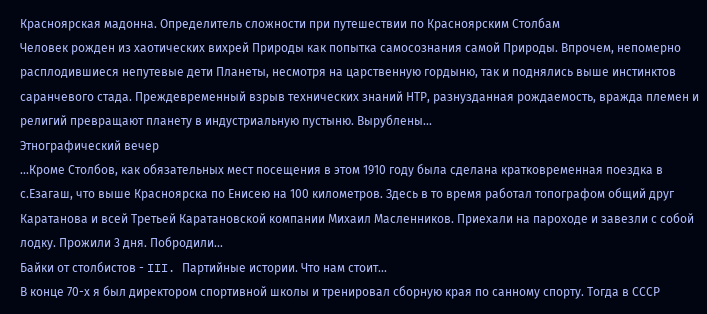Красноярская мадонна. Определитель сложности при путешествии по Красноярским Столбам
Человек рожден из хаотических вихрей Природы как попытка самосознания самой Природы. Впрочем, непомерно расплодившиеся непутевые дети Планеты, несмотря на царственную гордыню, так и поднялись выше инстинктов саранчевого стада. Преждевременный взрыв технических знаний НТР, разнузданная рождаемость, вражда племен и религий превращают планету в индустриальную пустыню. Вырублены...
Этнографический вечер
...Кроме Столбов, как обязательных мест посещения в этом 1910 году была сделана кратковременная поездка в с.Езагаш, что выше Красноярска по Енисею на 100 километров. Здесь в то время работал топографом общий друг Каратанова и всей Третьей Каратановской компании Михаил Масленников. Приехали на пароходе и завезли с собой лодку. Прожили 3 дня. Побродили...
Байки от столбистов - III. Партийные истории. Что нам стоит...
В конце 70-х я был директором спортивной школы и тренировал сборную края по санному спорту. Тогда в СССР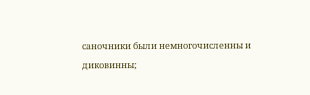саночники были немногочисленны и диковинны;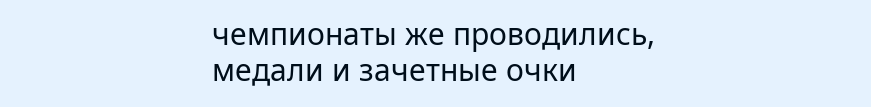чемпионаты же проводились, медали и зачетные очки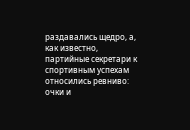раздавались щедро, а, как известно, партийные секретари к спортивным успехам относились ревниво: очки и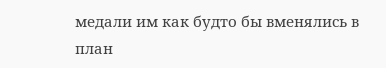медали им как будто бы вменялись в план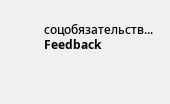соцобязательств...
Feedback